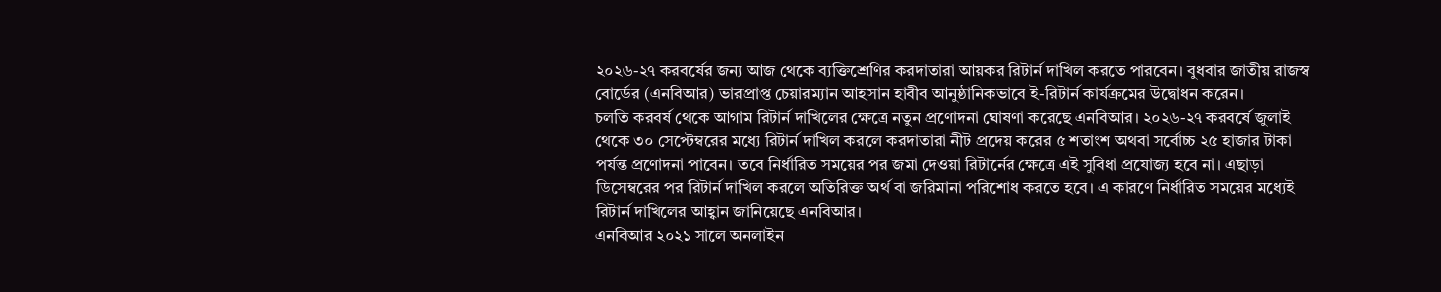২০২৬-২৭ করবর্ষের জন্য আজ থেকে ব্যক্তিশ্রেণির করদাতারা আয়কর রিটার্ন দাখিল করতে পারবেন। বুধবার জাতীয় রাজস্ব বোর্ডের (এনবিআর) ভারপ্রাপ্ত চেয়ারম্যান আহসান হাবীব আনুষ্ঠানিকভাবে ই-রিটার্ন কার্যক্রমের উদ্বোধন করেন।
চলতি করবর্ষ থেকে আগাম রিটার্ন দাখিলের ক্ষেত্রে নতুন প্রণোদনা ঘোষণা করেছে এনবিআর। ২০২৬-২৭ করবর্ষে জুলাই থেকে ৩০ সেপ্টেম্বরের মধ্যে রিটার্ন দাখিল করলে করদাতারা নীট প্রদেয় করের ৫ শতাংশ অথবা সর্বোচ্চ ২৫ হাজার টাকা পর্যন্ত প্রণোদনা পাবেন। তবে নির্ধারিত সময়ের পর জমা দেওয়া রিটার্নের ক্ষেত্রে এই সুবিধা প্রযোজ্য হবে না। এছাড়া ডিসেম্বরের পর রিটার্ন দাখিল করলে অতিরিক্ত অর্থ বা জরিমানা পরিশোধ করতে হবে। এ কারণে নির্ধারিত সময়ের মধ্যেই রিটার্ন দাখিলের আহ্বান জানিয়েছে এনবিআর।
এনবিআর ২০২১ সালে অনলাইন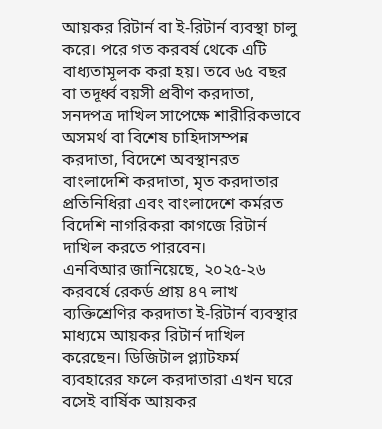আয়কর রিটার্ন বা ই-রিটার্ন ব্যবস্থা চালু করে। পরে গত করবর্ষ থেকে এটি বাধ্যতামূলক করা হয়। তবে ৬৫ বছর বা তদূর্ধ্ব বয়সী প্রবীণ করদাতা, সনদপত্র দাখিল সাপেক্ষে শারীরিকভাবে অসমর্থ বা বিশেষ চাহিদাসম্পন্ন করদাতা, বিদেশে অবস্থানরত বাংলাদেশি করদাতা, মৃত করদাতার প্রতিনিধিরা এবং বাংলাদেশে কর্মরত বিদেশি নাগরিকরা কাগজে রিটার্ন দাখিল করতে পারবেন।
এনবিআর জানিয়েছে, ২০২৫-২৬ করবর্ষে রেকর্ড প্রায় ৪৭ লাখ ব্যক্তিশ্রেণির করদাতা ই-রিটার্ন ব্যবস্থার মাধ্যমে আয়কর রিটার্ন দাখিল করেছেন। ডিজিটাল প্ল্যাটফর্ম ব্যবহারের ফলে করদাতারা এখন ঘরে বসেই বার্ষিক আয়কর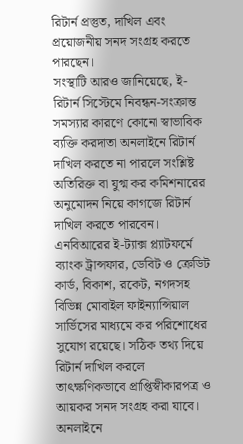রিটার্ন প্রস্তুত, দাখিল এবং প্রয়োজনীয় সনদ সংগ্রহ করতে পারছেন।
সংস্থাটি আরও জানিয়েছে, ই-রিটার্ন সিস্টেমে নিবন্ধন-সংক্রান্ত সমস্যার কারণে কোনো স্বাভাবিক ব্যক্তি করদাতা অনলাইনে রিটার্ন দাখিল করতে না পারলে সংশ্লিষ্ট অতিরিক্ত বা যুগ্ম কর কমিশনারের অনুমোদন নিয়ে কাগজে রিটার্ন দাখিল করতে পারবেন।
এনবিআরের ই-ট্যাক্স প্ল্যাটফর্মে ব্যাংক ট্রান্সফার, ডেবিট ও ক্রেডিট কার্ড, বিকাশ, রকেট, নগদসহ বিভিন্ন মোবাইল ফাইন্যান্সিয়াল সার্ভিসের মাধ্যমে কর পরিশোধের সুযোগ রয়েছে। সঠিক তথ্য দিয়ে রিটার্ন দাখিল করলে তাৎক্ষণিকভাবে প্রাপ্তিস্বীকারপত্র ও আয়কর সনদ সংগ্রহ করা যাবে।
অনলাইনে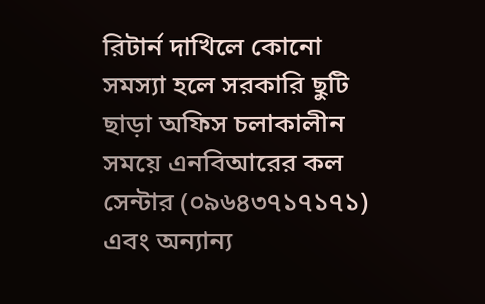রিটার্ন দাখিলে কোনো সমস্যা হলে সরকারি ছুটি ছাড়া অফিস চলাকালীন সময়ে এনবিআরের কল সেন্টার (০৯৬৪৩৭১৭১৭১) এবং অন্যান্য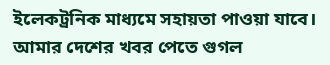ইলেকট্রনিক মাধ্যমে সহায়তা পাওয়া যাবে।
আমার দেশের খবর পেতে গুগল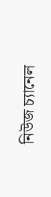নিউজ চ্যানেল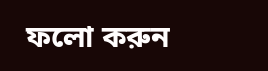ফলো করুন